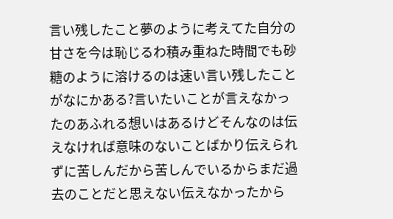言い残したこと夢のように考えてた自分の甘さを今は恥じるわ積み重ねた時間でも砂糖のように溶けるのは速い言い残したことがなにかある?言いたいことが言えなかったのあふれる想いはあるけどそんなのは伝えなければ意味のないことばかり伝えられずに苦しんだから苦しんでいるからまだ過去のことだと思えない伝えなかったから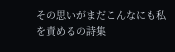その思いがまだこんなにも私を責めるの詩集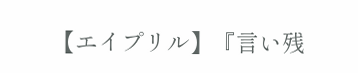【エイプリル】『言い残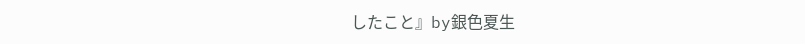したこと』by銀色夏生